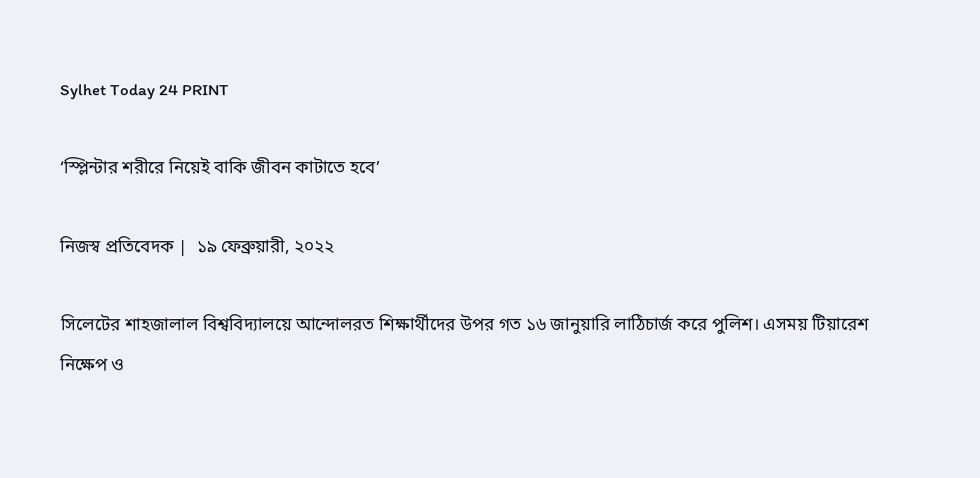Sylhet Today 24 PRINT

‘স্প্লিন্টার শরীরে নিয়েই বাকি জীবন কাটাতে হবে’

নিজস্ব প্রতিবেদক |  ১৯ ফেব্রুয়ারী, ২০২২

সিলেটের শাহজালাল বিশ্ববিদ্যালয়ে আন্দোলরত শিক্ষার্থীদের উপর গত ১৬ জানুয়ারি লাঠিচার্জ করে পুলিশ। এসময় টিয়ারেশ নিক্ষেপ ও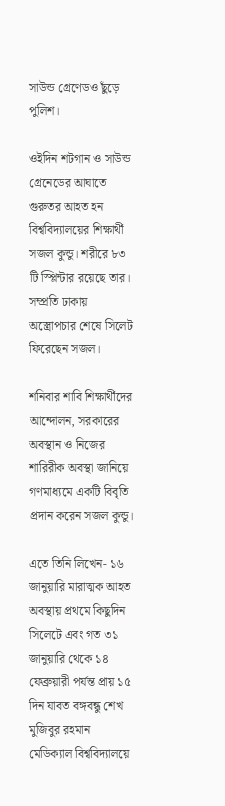সাউন্ড গ্রেণেডও ছুঁড়ে পুলিশ।

ওইদিন শটগান ও সাউন্ড গ্রেনেডের আঘাতে গুরুতর আহত হন বিশ্ববিদ্যালয়ের শিক্ষার্থী সজল কুন্ডু। শরীরে ৮৩ টি স্প্লিন্টার রয়েছে তার। সম্প্রতি ঢাকায় অস্ত্রোপচার শেষে সিলেট ফিরেছেন সজল।

শনিবার শাবি শিক্ষার্থীদের আন্দোলন, সরকারের অবস্থান ও নিজের শারিরীক অবস্থা জানিয়ে গণমাধ্যমে একটি বিবৃতি প্রদান করেন সজল কুন্ডু।

এতে তিনি লিখেন- ১৬ জানুয়ারি মারাত্মক আহত অবস্থায় প্রথমে কিছুদিন সিলেটে এবং গত ৩১ জানুয়ারি থেকে ১৪ ফেব্রুয়ারী পর্যন্ত প্রায় ১৫ দিন যাবত বঙ্গবন্ধু শেখ মুজিবুর রহমান মেডিক্যাল বিশ্ববিদ্যালয়ে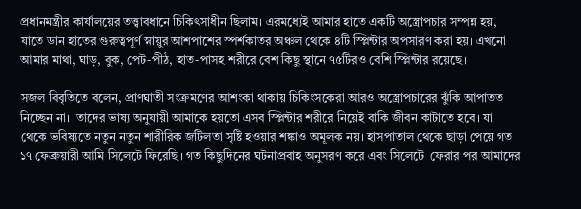প্রধানমন্ত্রীর কার্যালয়ের তত্ত্বাবধানে চিকিৎসাধীন ছিলাম। এরমধ্যেই আমার হাতে একটি অস্ত্রোপচার সম্পন্ন হয়, যাতে ডান হাতের গুরুত্বপূর্ণ স্নায়ুর আশপাশের স্পর্শকাতর অঞ্চল থেকে ৪টি স্প্লিন্টার অপসারণ করা হয়। এখনো আমার মাথা, ঘাড়, বুক, পেট-পীঠ, হাত-পাসহ শরীরে বেশ কিছু স্থানে ৭৫টিরও বেশি স্প্লিন্টার রয়েছে।

সজল বিবৃতিতে বলেন, প্রাণঘাতী সংক্রমণের আশংকা থাকায় চিকিংসকেরা আরও অস্ত্রোপচারের ঝুঁকি আপাতত নিচ্ছেন না।  তাদের ভাষ্য অনুযায়ী আমাকে হয়তো এসব স্প্লিন্টার শরীরে নিয়েই বাকি জীবন কাটাতে হবে। যা থেকে ভবিষ্যতে নতুন নতুন শারীরিক জটিলতা সৃষ্টি হওয়ার শঙ্কাও অমূলক নয়। হাসপাতাল থেকে ছাড়া পেয়ে গত ১৭ ফেব্রুয়ারী আমি সিলেটে ফিরেছি। গত কিছুদিনের ঘটনাপ্রবাহ অনুসরণ করে এবং সিলেটে  ফেরার পর আমাদের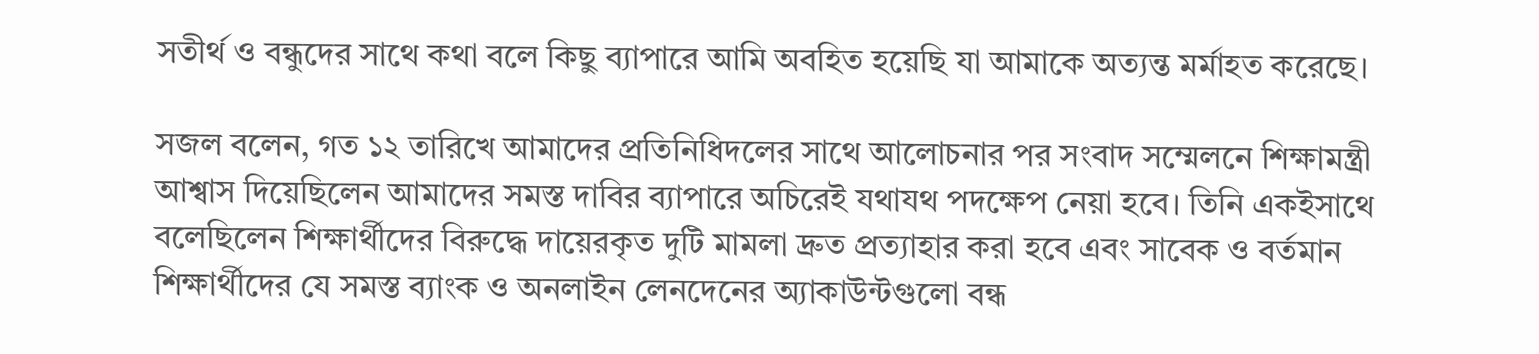সতীর্থ ও বন্ধুদের সাথে কথা বলে কিছু ব্যাপারে আমি অবহিত হয়েছি যা আমাকে অত্যন্ত মর্মাহত করেছে।

সজল বলেন, গত ১২ তারিখে আমাদের প্রতিনিধিদলের সাথে আলোচনার পর সংবাদ সম্মেলনে শিক্ষামন্ত্রী আশ্বাস দিয়েছিলেন আমাদের সমস্ত দাবির ব্যাপারে অচিরেই যথাযথ পদক্ষেপ নেয়া হবে। তিনি একইসাথে বলেছিলেন শিক্ষার্থীদের বিরুদ্ধে দায়েরকৃত দুটি মামলা দ্রুত প্রত্যাহার করা হবে এবং সাবেক ও বর্তমান শিক্ষার্থীদের যে সমস্ত ব্যাংক ও অনলাইন লেনদেনের অ্যাকাউন্টগুলো বন্ধ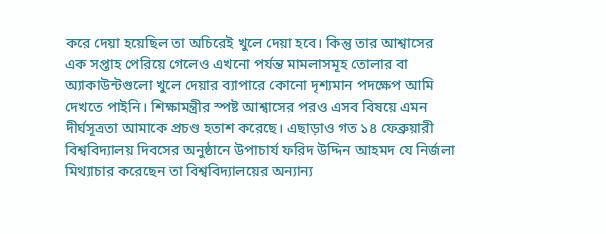করে দেয়া হয়েছিল তা অচিরেই খুলে দেয়া হবে। কিন্তু তার আশ্বাসের এক সপ্তাহ পেরিয়ে গেলেও এখনো পর্যন্ত মামলাসমূহ তোলার বা অ্যাকাউন্টগুলো খুলে দেয়ার ব্যাপারে কোনো দৃশ্যমান পদক্ষেপ আমি দেখতে পাইনি। শিক্ষামন্ত্রীর স্পষ্ট আশ্বাসের পরও এসব বিষয়ে এমন দীর্ঘসূত্রতা আমাকে প্রচণ্ড হতাশ করেছে। এছাড়াও গত ১৪ ফেব্রুয়ারী বিশ্ববিদ্যালয় দিবসের অনুষ্ঠানে উপাচার্য ফরিদ উদ্দিন আহমদ যে নির্জলা মিথ্যাচার করেছেন তা বিশ্ববিদ্যালয়ের অন্যান্য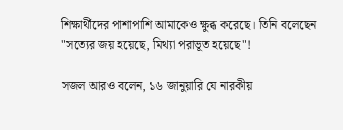শিক্ষার্থীদের পাশাপাশি আমাকেও ক্ষুব্ধ করেছে। তিনি বলেছেন "সত্যের জয় হয়েছে, মিথ্যা পরাভূত হয়েছে"!

সজল আরও বলেন, ১৬ জানুয়ারি যে নারকীয়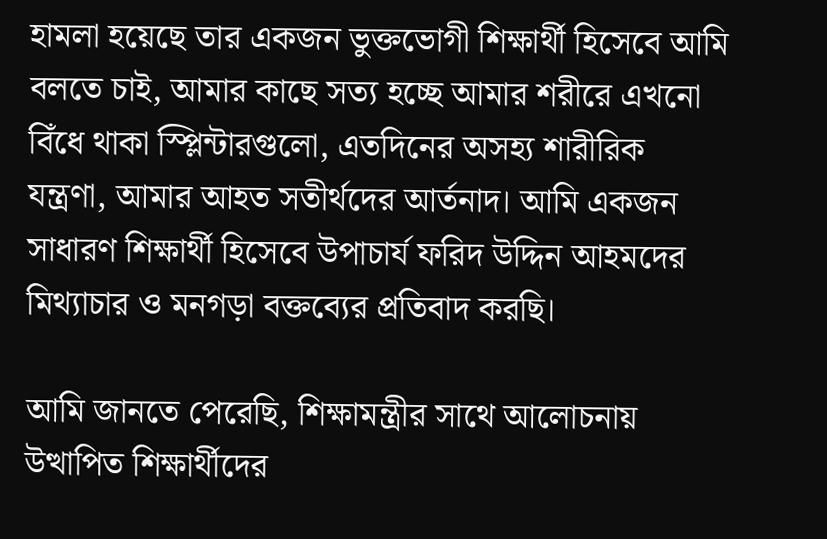হামলা হয়েছে তার একজন ভুক্তভোগী শিক্ষার্থী হিসেবে আমি বলতে চাই, আমার কাছে সত্য হচ্ছে আমার শরীরে এখনো বিঁধে থাকা স্প্লিন্টারগুলো, এতদিনের অসহ্য শারীরিক যন্ত্রণা, আমার আহত সতীর্থদের আর্তনাদ। আমি একজন সাধারণ শিক্ষার্থী হিসেবে উপাচার্য ফরিদ উদ্দিন আহমদের মিথ্যাচার ও মনগড়া বক্তব্যের প্রতিবাদ করছি।

আমি জানতে পেরেছি, শিক্ষামন্ত্রীর সাথে আলোচনায় উত্থাপিত শিক্ষার্থীদের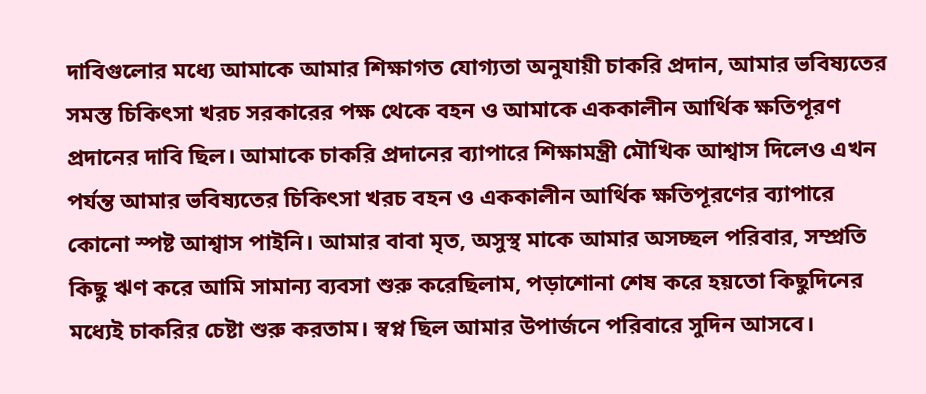দাবিগুলোর মধ্যে আমাকে আমার শিক্ষাগত যোগ্যতা অনুযায়ী চাকরি প্রদান, আমার ভবিষ্যতের সমস্ত চিকিৎসা খরচ সরকারের পক্ষ থেকে বহন ও আমাকে এককালীন আর্থিক ক্ষতিপূরণ প্রদানের দাবি ছিল। আমাকে চাকরি প্রদানের ব্যাপারে শিক্ষামন্ত্রী মৌখিক আশ্বাস দিলেও এখন পর্যন্ত আমার ভবিষ্যতের চিকিৎসা খরচ বহন ও এককালীন আর্থিক ক্ষতিপূরণের ব্যাপারে কোনো স্পষ্ট আশ্বাস পাইনি। আমার বাবা মৃত, অসুস্থ মাকে আমার অসচ্ছল পরিবার, সম্প্রতি কিছু ঋণ করে আমি সামান্য ব্যবসা শুরু করেছিলাম, পড়াশোনা শেষ করে হয়তো কিছুদিনের মধ্যেই চাকরির চেষ্টা শুরু করতাম। স্বপ্ন ছিল আমার উপার্জনে পরিবারে সুদিন আসবে।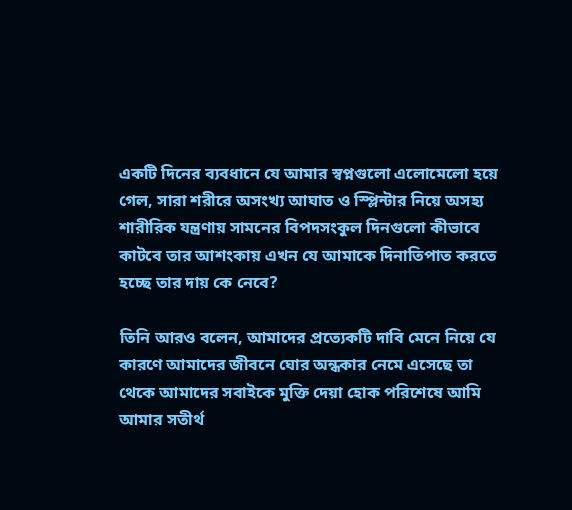একটি দিনের ব্যবধানে যে আমার স্বপ্নগুলো এলোমেলো হয়ে গেল, সারা শরীরে অসংখ্য আঘাত ও স্প্লিন্টার নিয়ে অসহ্য শারীরিক যন্ত্রণায় সামনের বিপদসংকুল দিনগুলো কীভাবে কাটবে তার আশংকায় এখন যে আমাকে দিনাতিপাত করতে হচ্ছে তার দায় কে নেবে?

তিনি আরও বলেন, আমাদের প্রত্যেকটি দাবি মেনে নিয়ে যে কারণে আমাদের জীবনে ঘোর অন্ধকার নেমে এসেছে তা থেকে আমাদের সবাইকে মুক্তি দেয়া হোক পরিশেষে আমি আমার সতীর্থ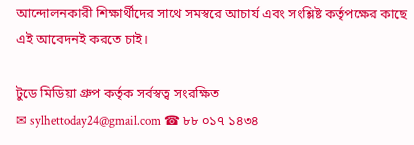আন্দোলনকারী শিক্ষার্থীদের সাথে সমস্বরে আচার্য এবং সংশ্লিষ্ট কর্তৃপক্ষের কাছে এই আবেদনই করতে চাই।

টুডে মিডিয়া গ্রুপ কর্তৃক সর্বস্বত্ব সংরক্ষিত
✉ sylhettoday24@gmail.com ☎ ৮৮ ০১৭ ১৪৩৪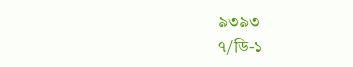৯৩৯৩
৭/ডি-১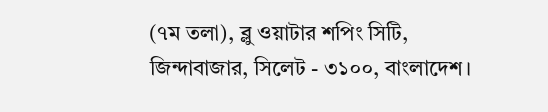(৭ম তলা), ব্লু ওয়াটার শপিং সিটি,
জিন্দাবাজার, সিলেট - ৩১০০, বাংলাদেশ।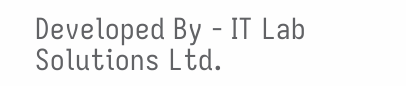Developed By - IT Lab Solutions Ltd.